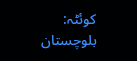کوئٹہ: بلوچستان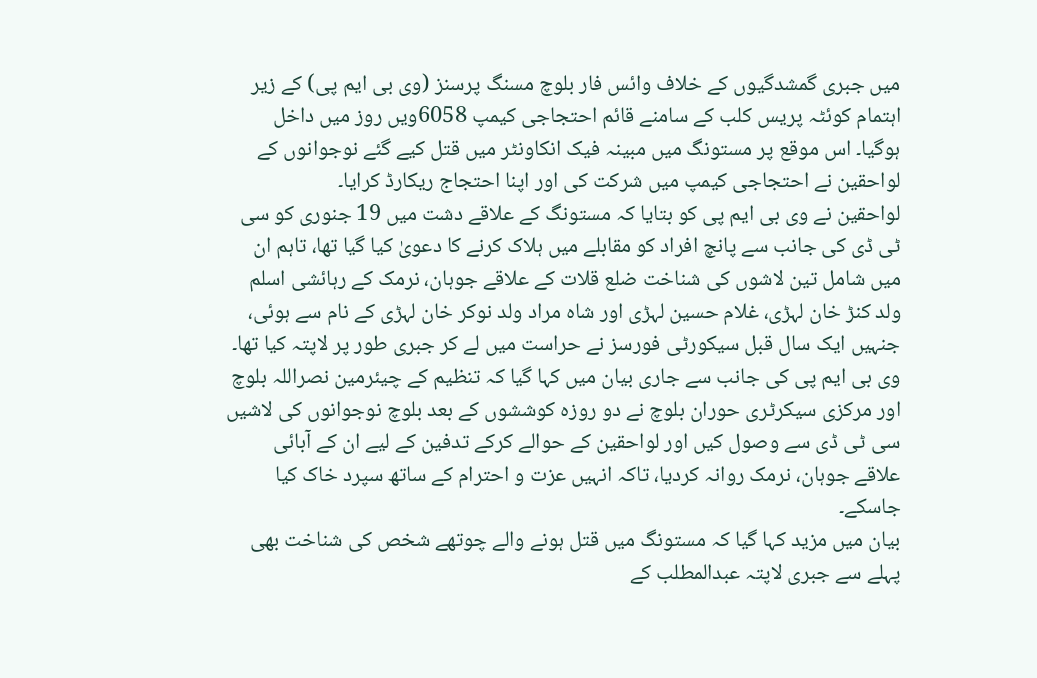میں جبری گمشدگیوں کے خلاف وائس فار بلوچ مسنگ پرسنز (وی بی ایم پی) کے زیر اہتمام کوئٹہ پریس کلب کے سامنے قائم احتجاجی کیمپ 6058ویں روز میں داخل ہوگیا۔ اس موقع پر مستونگ میں مبینہ فیک انکاونٹر میں قتل کیے گئے نوجوانوں کے لواحقین نے احتجاجی کیمپ میں شرکت کی اور اپنا احتجاج ریکارڈ کرایا۔
لواحقین نے وی بی ایم پی کو بتایا کہ مستونگ کے علاقے دشت میں 19 جنوری کو سی ٹی ڈی کی جانب سے پانچ افراد کو مقابلے میں ہلاک کرنے کا دعویٰ کیا گیا تھا، تاہم ان میں شامل تین لاشوں کی شناخت ضلع قلات کے علاقے جوہان، نرمک کے رہائشی اسلم ولد کنڑ خان لہڑی، غلام حسین لہڑی اور شاہ مراد ولد نوکر خان لہڑی کے نام سے ہوئی، جنہیں ایک سال قبل سیکورٹی فورسز نے حراست میں لے کر جبری طور پر لاپتہ کیا تھا۔
وی بی ایم پی کی جانب سے جاری بیان میں کہا گیا کہ تنظیم کے چیئرمین نصراللہ بلوچ اور مرکزی سیکرٹری حوران بلوچ نے دو روزہ کوششوں کے بعد بلوچ نوجوانوں کی لاشیں سی ٹی ڈی سے وصول کیں اور لواحقین کے حوالے کرکے تدفین کے لیے ان کے آبائی علاقے جوہان، نرمک روانہ کردیا، تاکہ انہیں عزت و احترام کے ساتھ سپرد خاک کیا جاسکے۔
بیان میں مزید کہا گیا کہ مستونگ میں قتل ہونے والے چوتھے شخص کی شناخت بھی پہلے سے جبری لاپتہ عبدالمطلب کے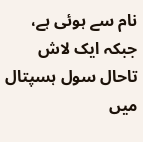نام سے ہوئی ہے، جبکہ ایک لاش تاحال سول ہسپتال میں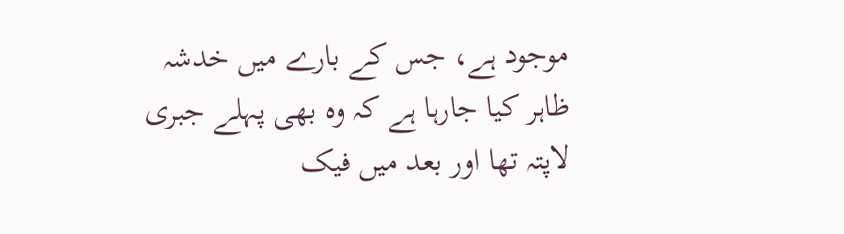موجود ہے، جس کے بارے میں خدشہ ظاہر کیا جارہا ہے کہ وہ بھی پہلے جبری لاپتہ تھا اور بعد میں فیک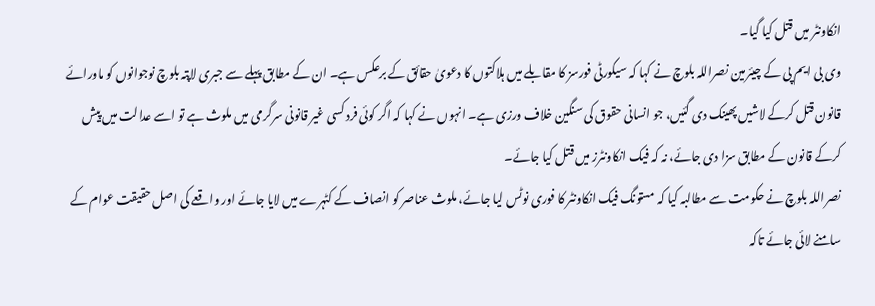انکاونٹر میں قتل کیا گیا۔
وی بی ایم پی کے چیئرمین نصراللہ بلوچ نے کہا کہ سیکورٹی فورسز کا مقابلے میں ہلاکتوں کا دعویٰ حقائق کے برعکس ہے۔ ان کے مطابق پہلے سے جبری لاپتہ بلوچ نوجوانوں کو ماورائے قانون قتل کرکے لاشیں پھینک دی گئیں، جو انسانی حقوق کی سنگین خلاف ورزی ہے۔ انہوں نے کہا کہ اگر کوئی فرد کسی غیر قانونی سرگرمی میں ملوث ہے تو اسے عدالت میں پیش کرکے قانون کے مطابق سزا دی جائے، نہ کہ فیک انکاونٹرز میں قتل کیا جائے۔
نصراللہ بلوچ نے حکومت سے مطالبہ کیا کہ مستونگ فیک انکاونٹر کا فوری نوٹس لیا جائے، ملوث عناصر کو انصاف کے کٹہرے میں لایا جائے اور واقعے کی اصل حقیقت عوام کے سامنے لائی جائے تاکہ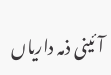آئینی ذمہ داریاں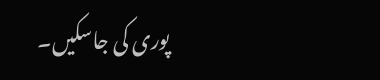پوری کی جاسکیں۔